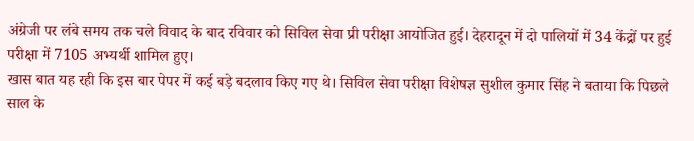अंग्रेजी पर लंबे समय तक चले विवाद के बाद रविवार को सिविल सेवा प्री परीक्षा आयोजित हुई। देहरादून में दो पालियों में 34 केंद्रों पर हुई परीक्षा में 7105 अभ्यर्थी शामिल हुए।
खास बात यह रही कि इस बार पेपर में कई बड़े बदलाव किए गए थे। सिविल सेवा परीक्षा विशेषज्ञ सुशील कुमार सिंह ने बताया कि पिछले साल के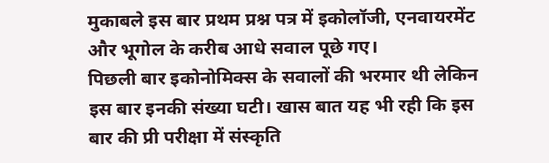मुकाबले इस बार प्रथम प्रश्न पत्र में इकोलॉजी, एनवायरमेंट और भूगोल के करीब आधे सवाल पूछे गए।
पिछली बार इकोनोमिक्स के सवालों की भरमार थी लेकिन इस बार इनकी संख्या घटी। खास बात यह भी रही कि इस बार की प्री परीक्षा में संस्कृति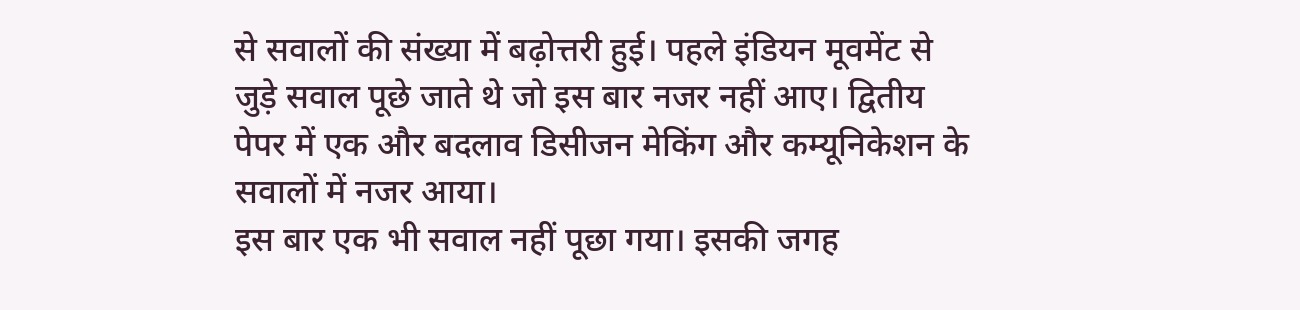से सवालों की संख्या में बढ़ोत्तरी हुई। पहले इंडियन मूवमेंट से जुड़े सवाल पूछे जाते थे जो इस बार नजर नहीं आए। द्वितीय पेपर में एक और बदलाव डिसीजन मेकिंग और कम्यूनिकेशन के सवालों में नजर आया।
इस बार एक भी सवाल नहीं पूछा गया। इसकी जगह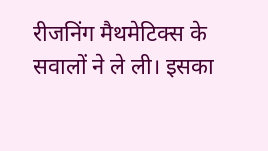रीजनिंग मैथमेटिक्स के सवालों ने ले ली। इसका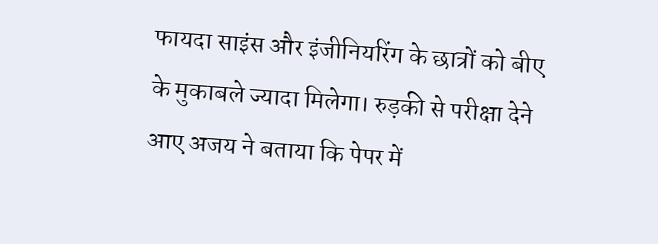फायदा साइंस और इंजीनियरिंग के छात्रों को बीए के मुकाबले ज्यादा मिलेगा। रुड़की से परीक्षा देने आए अजय ने बताया कि पेपर में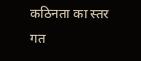कठिनता का स्तर गत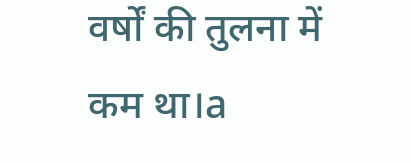वर्षों की तुलना में कम था।a